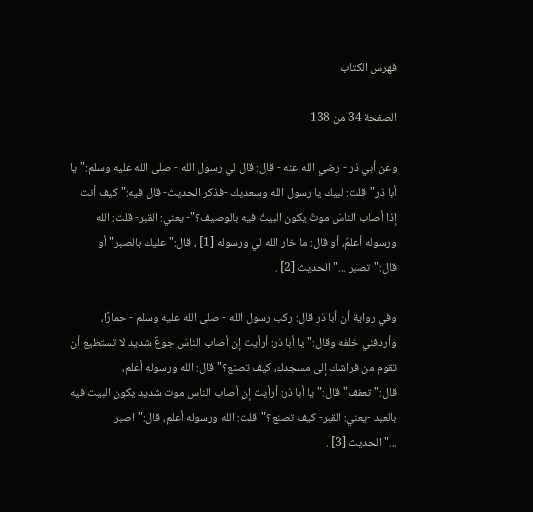فهرس الكتاب

الصفحة 34 من 138

وعن أبي ذر - رضي الله عنه - قال: قال لي رسول الله - صلى الله عليه وسلم:"يا أبا ذر"قلت: لبيك يا رسول الله وسعديك -فذكر الحديث- قال فيه:"كيف أنت إذا أصاب الناسَ موتٌ يكون البيتُ فيه بالوصيف؟"- يعني: القبر- قلت: الله ورسوله أعلمُ، أو قال: ما خار الله لي ورسوله [1] ، قال:"عليك بالصبر"أو قال:"تصبر ..."الحديث [2] .

وفي رواية أن أبا ذر قال: ركب رسول الله - صلى الله عليه وسلم - حمارًا، وأردفني خلفه وقال:"يا أبا ذر: أرأيت إن أصاب الناسَ جوعٌ شديد لا تستطيع أن تقوم من فراشك إلى مسجدك، كيف تصنع؟"قال: الله ورسوله أعلم، قال:"تعفف"قال:"يا أبا ذر: أرأيت إن أصاب الناس موت شديد يكون البيت فيه بالعبد -يعني: القبر- كيف تصنع؟"قلت: الله ورسوله أعلم، قال:"اصبر ..."الحديث [3] .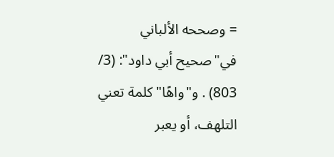= وصححه الألباني في"صحيح أبي داود": (3/ 803) . و"واهًا"كلمة تعني التلهف، أو يعبر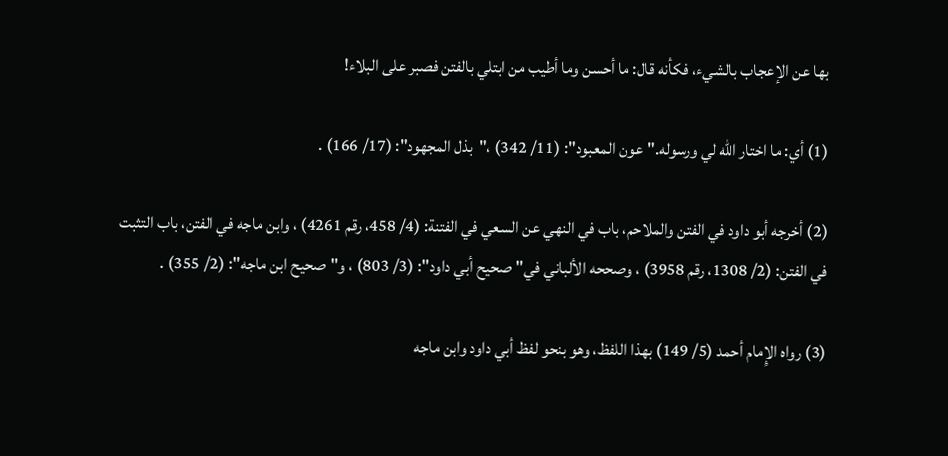بها عن الإعجاب بالشيء، فكأنه قال: ما أحسن وما أطيب من ابتلي بالفتن فصبر على البلاء!

(1) أي: ما اختار الله لي ورسوله."عون المعبود": (11/ 342) ،"بذل المجهود": (17/ 166) .

(2) أخرجه أبو داود في الفتن والملاحم، باب في النهي عن السعي في الفتنة: (4/ 458، رقم 4261) ، وابن ماجه في الفتن، باب التثبت في الفتن: (2/ 1308، رقم 3958) ، وصححه الألباني في"صحيح أبي داود": (3/ 803) ، و"صحيح ابن ماجه": (2/ 355) .

(3) رواه الإِمام أحمد (5/ 149) بهذا اللفظ، وهو بنحو لفظ أبي داود وابن ماجه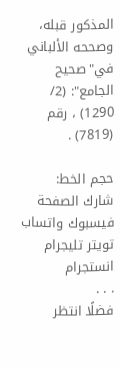المذكور قبله، وصححه الألباني في"صحيح الجامع": (2/ 1290) ، رقم (7819) .

حجم الخط:
شارك الصفحة
فيسبوك واتساب تويتر تليجرام انستجرام
. . .
فضلًا انتظر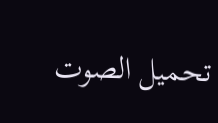تحميل الصوت